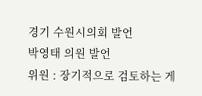경기 수원시의회 발언
박영태 의원 발언
위원 : 장기적으로 검토하는 게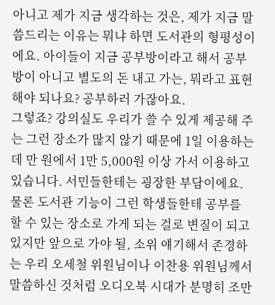아니고 제가 지금 생각하는 것은, 제가 지금 말씀드리는 이유는 뭐냐 하면 도서관의 형평성이에요. 아이들이 지금 공부방이라고 해서 공부방이 아니고 별도의 돈 내고 가는, 뭐라고 표현해야 되나요? 공부하러 가잖아요.
그렇죠? 강의실도 우리가 쓸 수 있게 제공해 주는 그런 장소가 많지 않기 때문에 1일 이용하는 데 만 원에서 1만 5,000원 이상 가서 이용하고 있습니다. 서민들한테는 굉장한 부담이에요.
물론 도서관 기능이 그런 학생들한테 공부를 할 수 있는 장소로 가게 되는 걸로 변질이 되고 있지만 앞으로 가야 될, 소위 얘기해서 존경하는 우리 오세철 위원님이나 이찬용 위원님께서 말씀하신 것처럼 오디오북 시대가 분명히 조만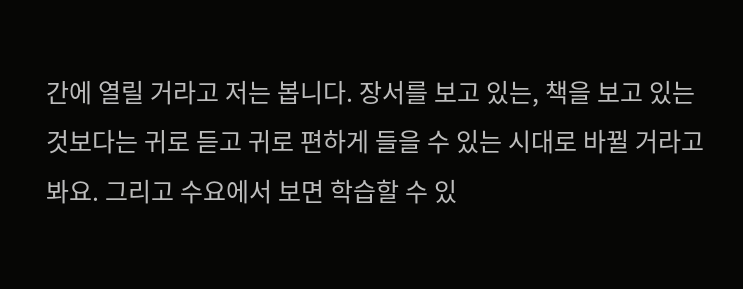간에 열릴 거라고 저는 봅니다. 장서를 보고 있는, 책을 보고 있는 것보다는 귀로 듣고 귀로 편하게 들을 수 있는 시대로 바뀔 거라고 봐요. 그리고 수요에서 보면 학습할 수 있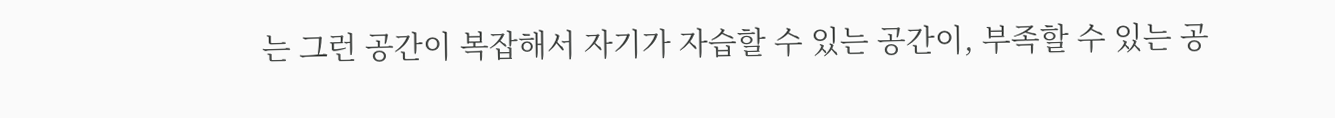는 그런 공간이 복잡해서 자기가 자습할 수 있는 공간이, 부족할 수 있는 공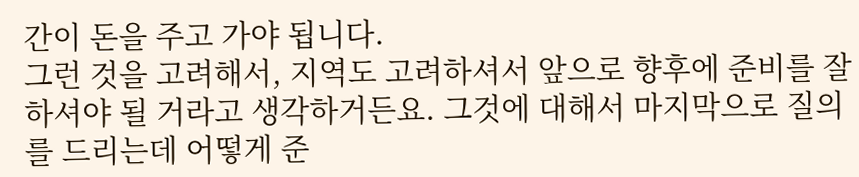간이 돈을 주고 가야 됩니다.
그런 것을 고려해서, 지역도 고려하셔서 앞으로 향후에 준비를 잘 하셔야 될 거라고 생각하거든요. 그것에 대해서 마지막으로 질의를 드리는데 어떻게 준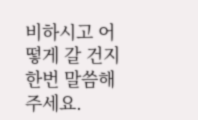비하시고 어떻게 갈 건지 한번 말씀해 주세요.